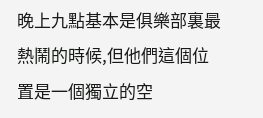晚上九點基本是俱樂部裏最熱鬧的時候,但他們這個位置是一個獨立的空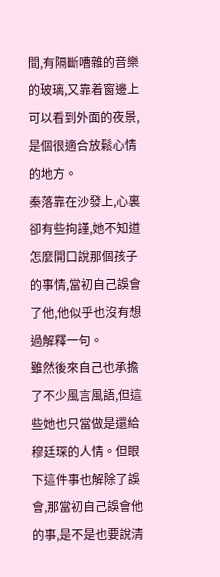間,有隔斷嘈雜的音樂的玻璃,又靠着窗邊上可以看到外面的夜景,是個很適合放鬆心情的地方。
秦落靠在沙發上,心裏卻有些拘謹,她不知道怎麼開口說那個孩子的事情,當初自己誤會了他,他似乎也沒有想過解釋一句。
雖然後來自己也承擔了不少風言風語,但這些她也只當做是還給穆廷琛的人情。但眼下這件事也解除了誤會,那當初自己誤會他的事,是不是也要說清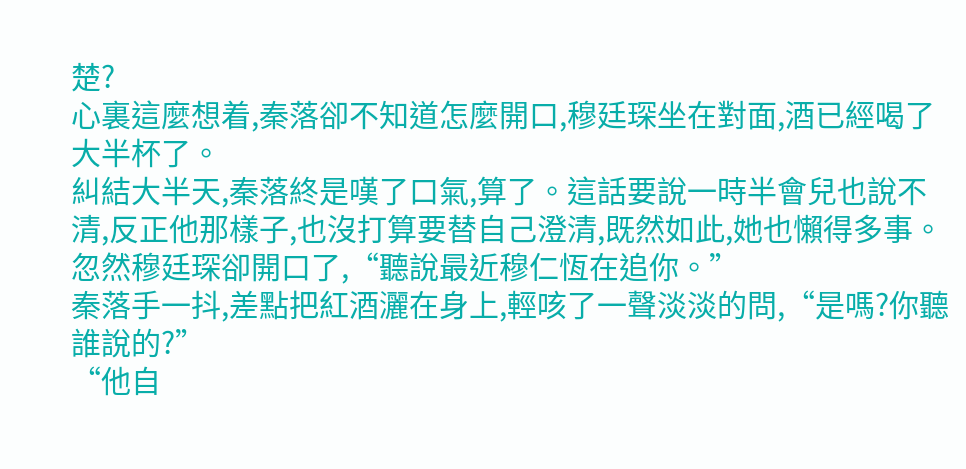楚?
心裏這麼想着,秦落卻不知道怎麼開口,穆廷琛坐在對面,酒已經喝了大半杯了。
糾結大半天,秦落終是嘆了口氣,算了。這話要說一時半會兒也說不清,反正他那樣子,也沒打算要替自己澄清,既然如此,她也懶得多事。
忽然穆廷琛卻開口了,“聽說最近穆仁恆在追你。”
秦落手一抖,差點把紅酒灑在身上,輕咳了一聲淡淡的問,“是嗎?你聽誰說的?”
“他自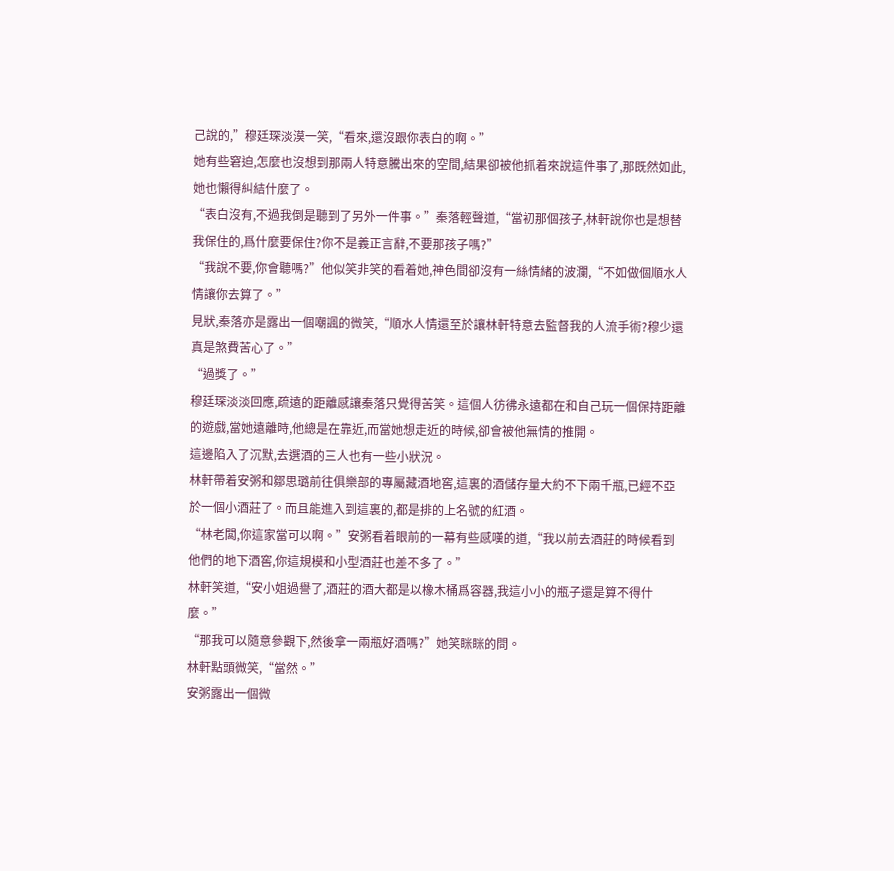己說的,”穆廷琛淡漠一笑,“看來,還沒跟你表白的啊。”
她有些窘迫,怎麼也沒想到那兩人特意騰出來的空間,結果卻被他抓着來說這件事了,那既然如此,她也懶得糾結什麼了。
“表白沒有,不過我倒是聽到了另外一件事。”秦落輕聲道,“當初那個孩子,林軒說你也是想替我保住的,爲什麼要保住?你不是義正言辭,不要那孩子嗎?”
“我說不要,你會聽嗎?”他似笑非笑的看着她,神色間卻沒有一絲情緒的波瀾,“不如做個順水人情讓你去算了。”
見狀,秦落亦是露出一個嘲諷的微笑,“順水人情還至於讓林軒特意去監督我的人流手術?穆少還真是煞費苦心了。”
“過獎了。”
穆廷琛淡淡回應,疏遠的距離感讓秦落只覺得苦笑。這個人彷彿永遠都在和自己玩一個保持距離的遊戲,當她遠離時,他總是在靠近,而當她想走近的時候,卻會被他無情的推開。
這邊陷入了沉默,去選酒的三人也有一些小狀況。
林軒帶着安粥和鄒思璐前往俱樂部的專屬藏酒地窖,這裏的酒儲存量大約不下兩千瓶,已經不亞於一個小酒莊了。而且能進入到這裏的,都是排的上名號的紅酒。
“林老闆,你這家當可以啊。”安粥看着眼前的一幕有些感嘆的道,“我以前去酒莊的時候看到他們的地下酒窖,你這規模和小型酒莊也差不多了。”
林軒笑道,“安小姐過譽了,酒莊的酒大都是以橡木桶爲容器,我這小小的瓶子還是算不得什麼。”
“那我可以隨意參觀下,然後拿一兩瓶好酒嗎?”她笑眯眯的問。
林軒點頭微笑,“當然。”
安粥露出一個微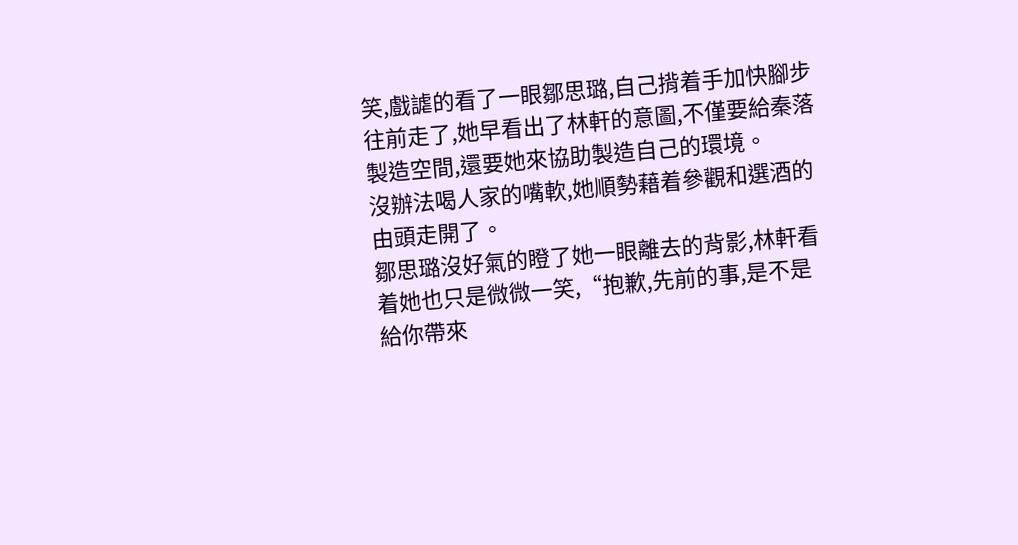笑,戲謔的看了一眼鄒思璐,自己揹着手加快腳步往前走了,她早看出了林軒的意圖,不僅要給秦落製造空間,還要她來協助製造自己的環境。
沒辦法喝人家的嘴軟,她順勢藉着參觀和選酒的由頭走開了。
鄒思璐沒好氣的瞪了她一眼離去的背影,林軒看着她也只是微微一笑,“抱歉,先前的事,是不是給你帶來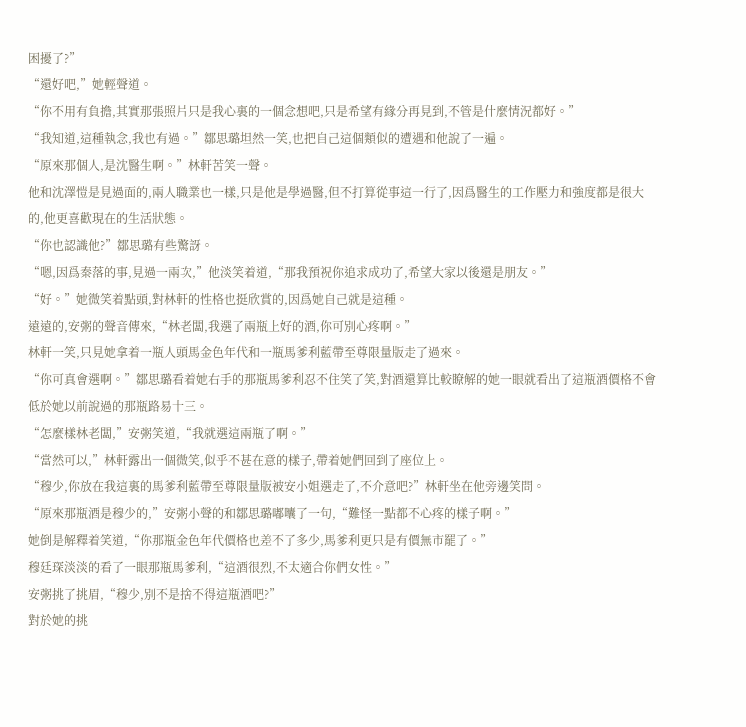困擾了?”
“還好吧,”她輕聲道。
“你不用有負擔,其實那張照片只是我心裏的一個念想吧,只是希望有緣分再見到,不管是什麼情況都好。”
“我知道,這種執念,我也有過。”鄒思璐坦然一笑,也把自己這個類似的遭遇和他說了一遍。
“原來那個人,是沈醫生啊。”林軒苦笑一聲。
他和沈澤愷是見過面的,兩人職業也一樣,只是他是學過醫,但不打算從事這一行了,因爲醫生的工作壓力和強度都是很大的,他更喜歡現在的生活狀態。
“你也認識他?”鄒思璐有些驚訝。
“嗯,因爲秦落的事,見過一兩次,”他淡笑着道,“那我預祝你追求成功了,希望大家以後還是朋友。”
“好。”她微笑着點頭,對林軒的性格也挺欣賞的,因爲她自己就是這種。
遠遠的,安粥的聲音傳來,“林老闆,我選了兩瓶上好的酒,你可別心疼啊。”
林軒一笑,只見她拿着一瓶人頭馬金色年代和一瓶馬爹利藍帶至尊限量版走了過來。
“你可真會選啊。”鄒思璐看着她右手的那瓶馬爹利忍不住笑了笑,對酒還算比較瞭解的她一眼就看出了這瓶酒價格不會低於她以前說過的那瓶路易十三。
“怎麼樣林老闆,”安粥笑道,“我就選這兩瓶了啊。”
“當然可以,”林軒露出一個微笑,似乎不甚在意的樣子,帶着她們回到了座位上。
“穆少,你放在我這裏的馬爹利藍帶至尊限量版被安小姐選走了,不介意吧?”林軒坐在他旁邊笑問。
“原來那瓶酒是穆少的,”安粥小聲的和鄒思璐嘟囔了一句,“難怪一點都不心疼的樣子啊。”
她倒是解釋着笑道,“你那瓶金色年代價格也差不了多少,馬爹利更只是有價無市罷了。”
穆廷琛淡淡的看了一眼那瓶馬爹利,“這酒很烈,不太適合你們女性。”
安粥挑了挑眉,“穆少,別不是捨不得這瓶酒吧?”
對於她的挑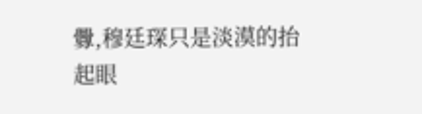釁,穆廷琛只是淡漠的抬起眼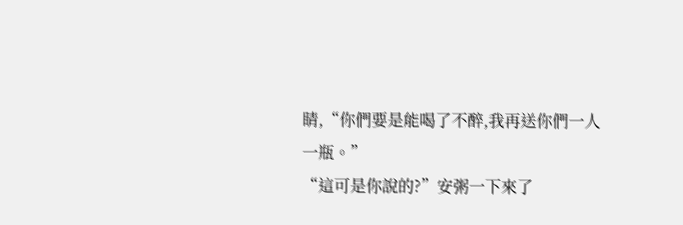睛,“你們要是能喝了不醉,我再送你們一人一瓶。”
“這可是你說的?”安粥一下來了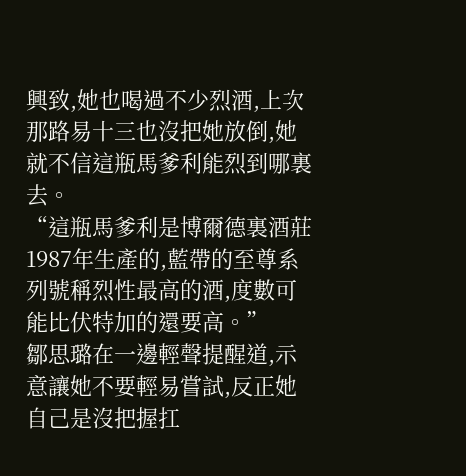興致,她也喝過不少烈酒,上次那路易十三也沒把她放倒,她就不信這瓶馬爹利能烈到哪裏去。
“這瓶馬爹利是博爾德裏酒莊1987年生產的,藍帶的至尊系列號稱烈性最高的酒,度數可能比伏特加的還要高。”
鄒思璐在一邊輕聲提醒道,示意讓她不要輕易嘗試,反正她自己是沒把握扛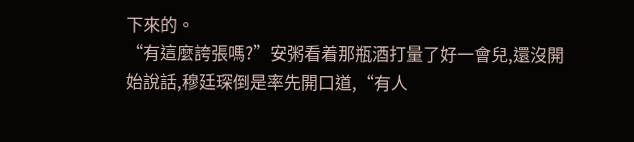下來的。
“有這麼誇張嗎?”安粥看着那瓶酒打量了好一會兒,還沒開始說話,穆廷琛倒是率先開口道,“有人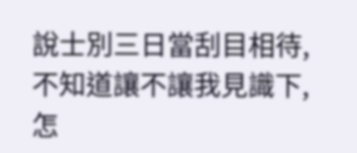說士別三日當刮目相待,不知道讓不讓我見識下,怎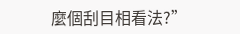麼個刮目相看法?”